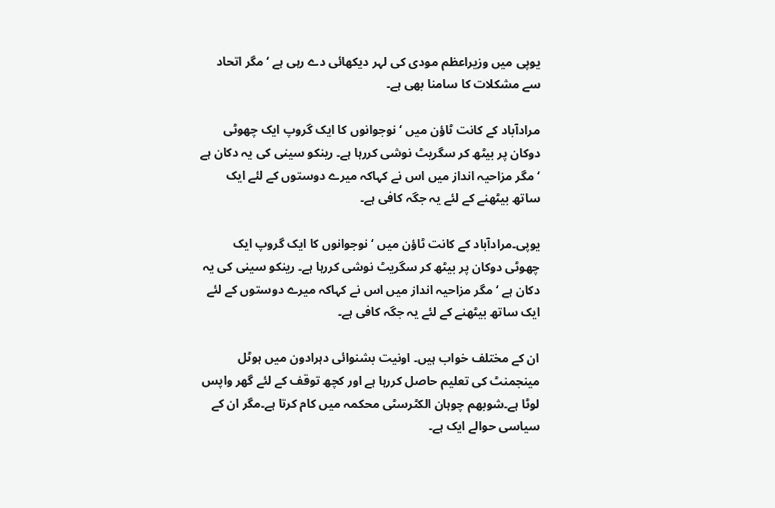یوپی میں وزیراعظم مودی کی لہر دیکھائی دے رہی ہے ‘ مگر اتحاد سے مشکلات کا سامنا بھی ہے۔

مرادآباد کے کانت ٹاؤن میں ‘ نوجوانوں کا ایک گروپ ایک چھوٹی دوکان پر بیٹھ کر سگریٹ نوشی کررہا ہے۔ رینکو سینی کی یہ دکان ہے ‘ مگر مزاحیہ انداز میں اس نے کہاکہ میرے دوستوں کے لئے ایک ساتھ بیٹھنے کے لئے یہ جگہ کافی ہے۔

یوپی۔مرادآباد کے کانت ٹاؤن میں ‘ نوجوانوں کا ایک گروپ ایک چھوٹی دوکان پر بیٹھ کر سگریٹ نوشی کررہا ہے۔ رینکو سینی کی یہ دکان ہے ‘ مگر مزاحیہ انداز میں اس نے کہاکہ میرے دوستوں کے لئے ایک ساتھ بیٹھنے کے لئے یہ جگہ کافی ہے۔

ان کے مختلف خواب ہیں۔ اونیت بشنوائی دہرادون میں ہوٹل مینجمنٹ کی تعلیم حاصل کررہا ہے اور کچھ توقف کے لئے گھر واپس لوٹا ہے۔شوبھم چوہان الکٹرسٹی محکمہ میں کام کرتا ہے۔مگر ان کے سیاسی حوالے ایک ہے۔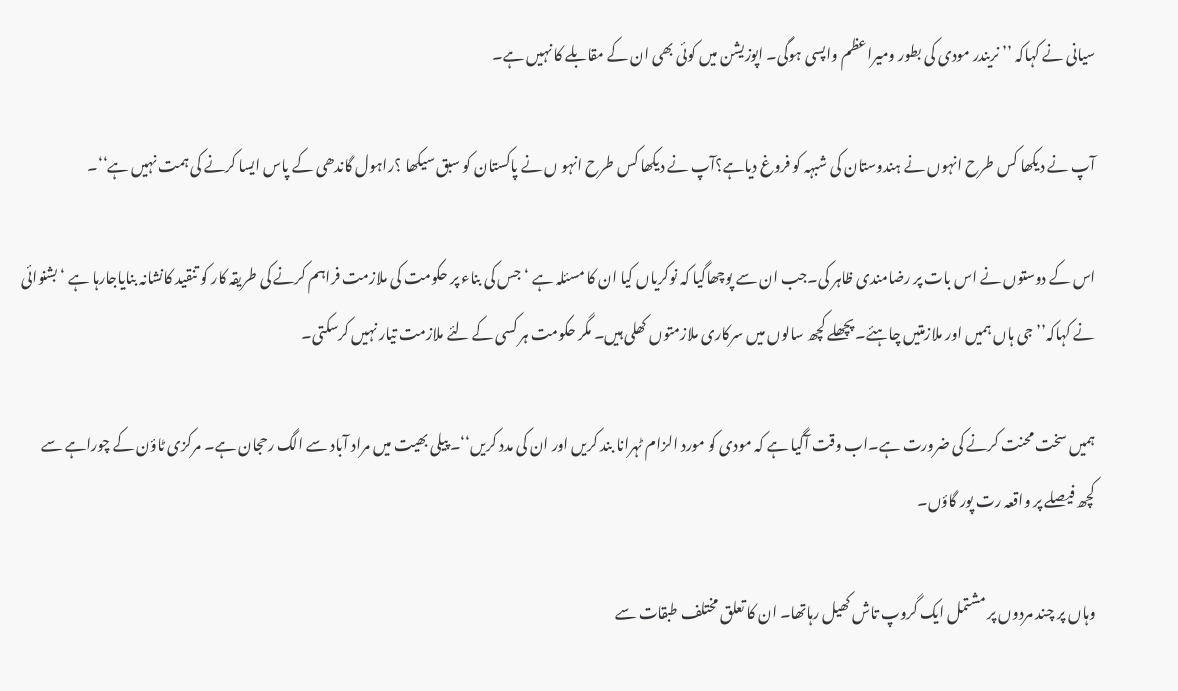سیانی نے کہاکہ ’’ نریندر مودی کی بطور ومیراعظم واپسی ہوگی۔ اپوزیشن میں کوئی بھی ان کے مقابلے کا نہیں ہے۔

آپ نے دیکھا کس طرح انہوں نے ہندوستان کی شبہہ کو فروغ دیاہے؟آپ نے دیکھا کس طرح انہو ں نے پاکستان کو سبق سیکھا ؟راہول گاندھی کے پاس ایسا کرنے کی ہمت نہیں ہے‘‘۔

اس کے دوستوں نے اس بات پر رضامندی ظاہر کی۔جب ان سے پوچھاگیا کہ نوکریاں کیا ان کا مسئلہ ہے ‘ جس کی بناء پر حکومت کی ملازمت فراہم کرنے کی طریقہ کار کو تنقید کانشانہ بنایاجارہا ہے ‘ بشنوائی نے کہاکہ’’ جی ہاں ہمیں اور ملازمتیں چاہئے۔ پچھلے کچھ سالوں میں سرکاری ملازمتوں کھلی ہیں۔ مگر حکومت ہر کسی کے لئے ملازمت تیار نہیں کرسکتی۔

ہمیں سخت محنت کرنے کی ضرورت ہے۔اب وقت آگیا ہے کہ مودی کو مورد الزام ٹہرانا بند کریں اور ان کی مدد کریں‘‘۔ پیلی بھیت میں مراد آباد سے الگ رحجان ہے۔ مرکزی ٹاؤن کے چوراہے سے کچھ فیصلے پر واقعہ رت پور گاؤں۔

وہاں پر چند مردوں پر مشتمل ایک گروپ تاش کھیل رہاتھا۔ ان کا تعلق مختلف طبقات سے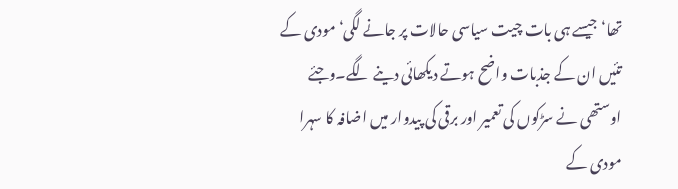تھا‘جیسے ہی بات چیت سیاسی حالات پر جانے لگی‘ مودی کے تئیں ان کے جذبات واضح ہوتے دیکھائی دینے لگے۔وجئے اوستھی نے سڑکوں کی تعمیر اور برقی کی پیدوار میں اضافہ کا سہرا مودی کے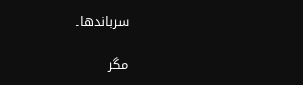سرباندھا۔

مگر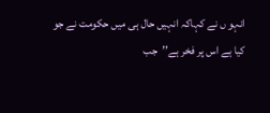انہو ں نے کہاکہ انہیں حال ہی میں حکومت نے جو کیا ہے اس پر فخر ہے’’جب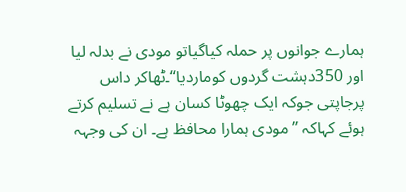ہمارے جوانوں پر حملہ کیاگیاتو مودی نے بدلہ لیا اور 350دہشت گردوں کوماردیا‘‘۔ٹھاکر داس پرجاپتی جوکہ ایک چھوٹا کسان ہے نے تسلیم کرتے ہوئے کہاکہ ’’ مودی ہمارا محافظ ہے۔ ان کی وجہہ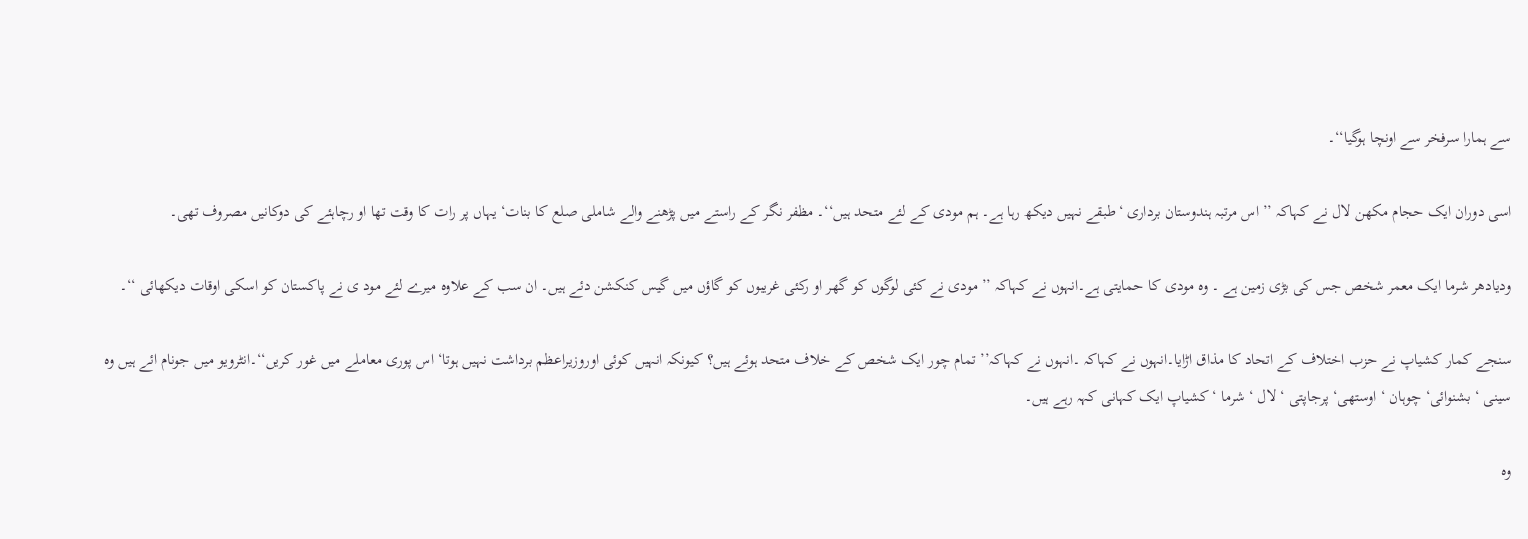سے ہمارا سرفخر سے اونچا ہوگیا‘‘۔

اسی دوران ایک حجام مکھن لال نے کہاکہ ’’ اس مرتبہ ہندوستان برداری ‘طبقے نہیں دیکھ رہا ہے۔ ہم مودی کے لئے متحد ہیں‘‘۔ مظفر نگر کے راستے میں پڑھنے والے شاملی صلع کا بنات‘ یہاں پر رات کا وقت تھا او رچاہئے کی دوکانیں مصروف تھی۔

ودیادھر شرما ایک معمر شخص جس کی بڑی زمین ہے ۔ وہ مودی کا حمایتی ہے۔انہوں نے کہاکہ ’’ مودی نے کئی لوگوں کو گھر او رکئی غریبوں کو گاؤں میں گیس کنکشن دئے ہیں۔ ان سب کے علاوہ میرے لئے مود ی نے پاکستان کو اسکی اوقات دیکھائی ‘‘۔

سنجے کمار کشیاپ نے حزب اختلاف کے اتحاد کا مذاق اڑایا۔انہوں نے کہاکہ ۔انہوں نے کہاکہ’’ تمام چور ایک شخص کے خلاف متحد ہوئے ہیں؟ کیونکہ انہیں کوئی اوروزیراعظم برداشت نہیں ہوتا‘ اس پوری معاملے میں غور کریں‘‘۔انٹرویو میں جونام ائے ہیں وہ سینی ‘ بشنوائی‘ چوہان ‘ اوستھی‘ پرجاپتی ‘ لال ‘ شرما ‘ کشیاپ ایک کہانی کہہ رہے ہیں۔

وہ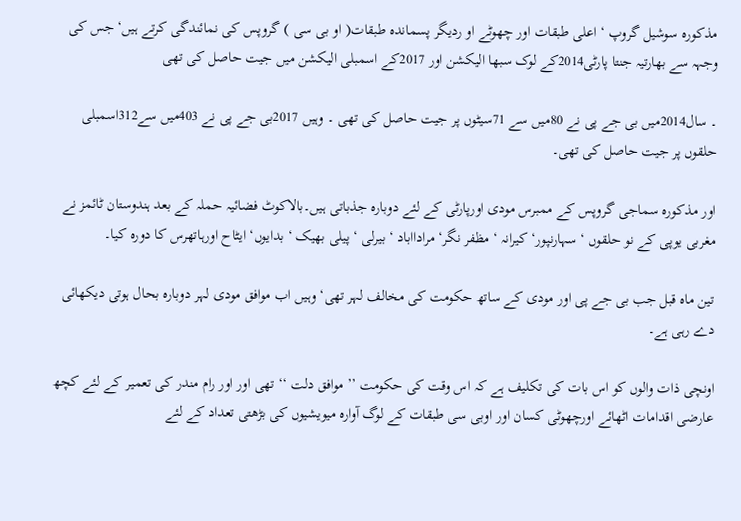مذکورہ سوشیل گروپ ‘ اعلی طبقات اور چھوٹے او ردیگر پسماندہ طبقات( او بی سی ) گروپس کی نمائندگی کرتے ہیں‘ جس کی وجہہ سے بھارتیہ جنتا پارٹی2014کے لوک سبھا الیکشن اور 2017کے اسمبلی الیکشن میں جیت حاصل کی تھی

۔ سال2014میں بی جے پی نے 80میں سے 71سیٹوں پر جیت حاصل کی تھی ۔ وہیں 2017بی جے پی نے 403میں سے312اسمبلی حلقوں پر جیت حاصل کی تھی۔

اور مذکورہ سماجی گروپس کے ممبرس مودی اورپارٹی کے لئے دوبارہ جذباتی ہیں۔بالاکوٹ فضائیہ حملہ کے بعد ہندوستان ٹائمز نے مغربی یوپی کے نو حلقوں ‘ سہارنپور‘ کیرانہ ‘ مظفر نگر‘ مرادااباد ‘ بیرلی ‘ پیلی بھیک ‘ بدایوں‘ ایٹاح اورہاتھرس کا دورہ کیا۔

تین ماہ قبل جب بی جے پی اور مودی کے ساتھ حکومت کی مخالف لہر تھی‘ وہیں اب موافق مودی لہر دوبارہ بحال ہوتی دیکھائی دے رہی ہے۔

اونچی ذات والوں کو اس بات کی تکلیف ہے کہ اس وقت کی حکومت ’’ موافق دلت ‘‘ تھی اور اور رام مندر کی تعمیر کے لئے کچھ عارضی اقدامات اٹھائے اورچھوٹی کسان اور اوبی سی طبقات کے لوگ آوارہ میویشیوں کی بڑھتی تعداد کے لئے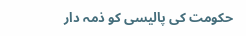حکومت کی پالیسی کو ذمہ دار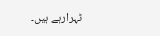ٹہرارہے ہیں۔